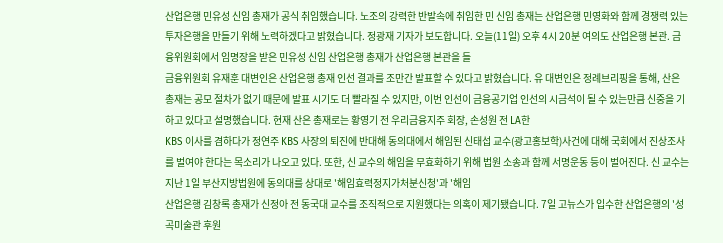산업은행 민유성 신임 총재가 공식 취임했습니다. 노조의 강력한 반발속에 취임한 민 신임 총재는 산업은행 민영화와 함께 경쟁력 있는 투자은행을 만들기 위해 노력하겠다고 밝혔습니다. 정광재 기자가 보도합니다. 오늘(11일) 오후 4시 20분 여의도 산업은행 본관. 금융위원회에서 임명장을 받은 민유성 신임 산업은행 총재가 산업은행 본관을 들
금융위원회 유재훈 대변인은 산업은행 총재 인선 결과를 조만간 발표할 수 있다고 밝혔습니다. 유 대변인은 정례브리핑을 통해, 산은 총재는 공모 절차가 없기 때문에 발표 시기도 더 빨라질 수 있지만, 이번 인선이 금융공기업 인선의 시금석이 될 수 있는만큼 신중을 기하고 있다고 설명했습니다. 현재 산은 총재로는 황영기 전 우리금융지주 회장, 손성원 전 LA한
KBS 이사를 겸하다가 정연주 KBS 사장의 퇴진에 반대해 동의대에서 해임된 신태섭 교수(광고홍보학)사건에 대해 국회에서 진상조사를 벌여야 한다는 목소리가 나오고 있다. 또한, 신 교수의 해임을 무효화하기 위해 법원 소송과 함께 서명운동 등이 벌어진다. 신 교수는 지난 1일 부산지방법원에 동의대를 상대로 '해임효력정지가처분신청'과 '해임
산업은행 김창록 총재가 신정아 전 동국대 교수를 조직적으로 지원했다는 의혹이 제기됐습니다. 7일 고뉴스가 입수한 산업은행의 '성곡미술관 후원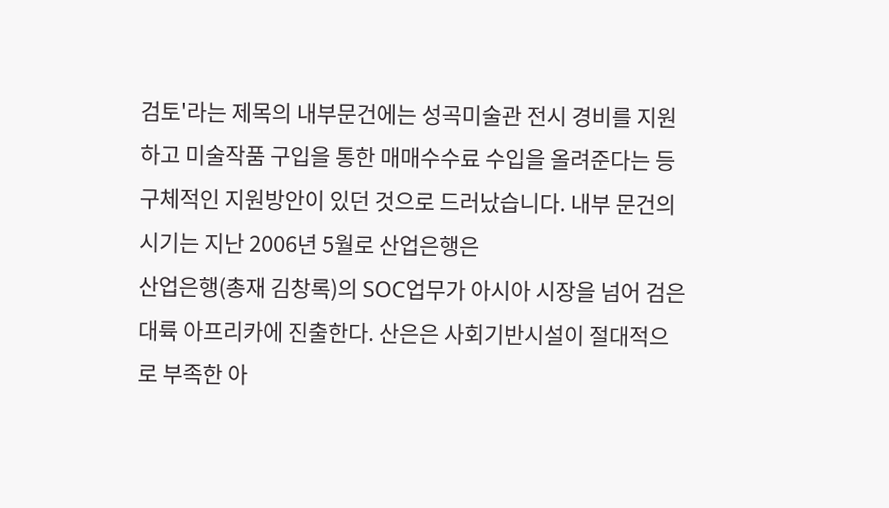검토'라는 제목의 내부문건에는 성곡미술관 전시 경비를 지원하고 미술작품 구입을 통한 매매수수료 수입을 올려준다는 등 구체적인 지원방안이 있던 것으로 드러났습니다. 내부 문건의 시기는 지난 2006년 5월로 산업은행은
산업은행(총재 김창록)의 SOC업무가 아시아 시장을 넘어 검은 대륙 아프리카에 진출한다. 산은은 사회기반시설이 절대적으로 부족한 아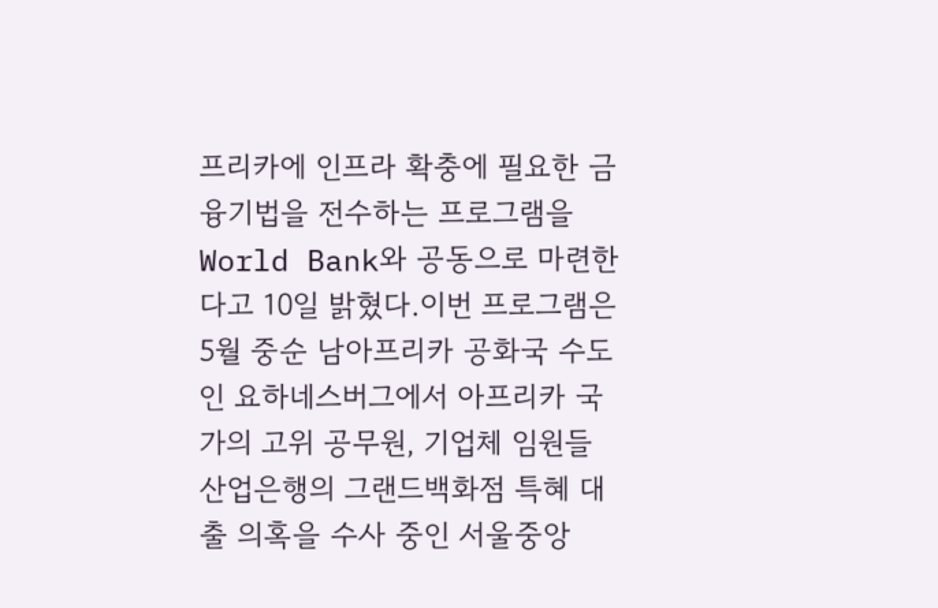프리카에 인프라 확충에 필요한 금융기법을 전수하는 프로그램을 World Bank와 공동으로 마련한다고 10일 밝혔다.이번 프로그램은 5월 중순 남아프리카 공화국 수도인 요하네스버그에서 아프리카 국가의 고위 공무원, 기업체 임원들
산업은행의 그랜드백화점 특혜 대출 의혹을 수사 중인 서울중앙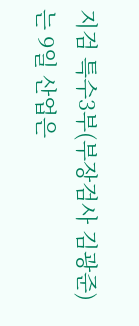지검 특수3부(부장검사 김광준)는 9일 산업은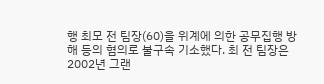행 최모 전 팀장(60)을 위계에 의한 공무집행 방해 등의 혐의로 불구속 기소했다. 최 전 팀장은 2002년 그랜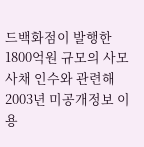드백화점이 발행한 1800억원 규모의 사모사채 인수와 관련해 2003년 미공개정보 이용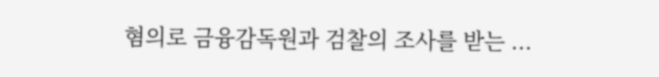혐의로 금융감독원과 검찰의 조사를 받는 ...